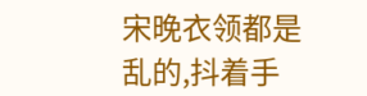宋晚衣领都是乱的,抖着手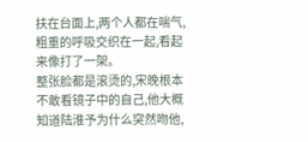扶在台面上,两个人都在喘气,粗重的呼吸交织在一起,看起来像打了一架。
整张脸都是滚烫的,宋晚根本不敢看镜子中的自己,他大概知道陆淮予为什么突然吻他,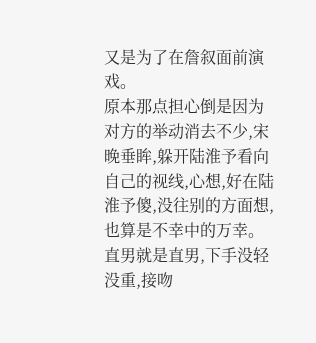又是为了在詹叙面前演戏。
原本那点担心倒是因为对方的举动消去不少,宋晚垂眸,躲开陆淮予看向自己的视线,心想,好在陆淮予傻,没往别的方面想,也算是不幸中的万幸。
直男就是直男,下手没轻没重,接吻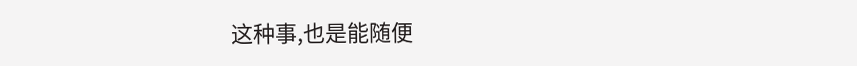这种事,也是能随便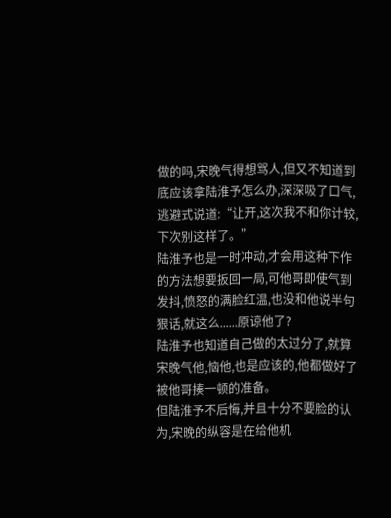做的吗,宋晚气得想骂人,但又不知道到底应该拿陆淮予怎么办,深深吸了口气,逃避式说道:“让开,这次我不和你计较,下次别这样了。”
陆淮予也是一时冲动,才会用这种下作的方法想要扳回一局,可他哥即使气到发抖,愤怒的满脸红温,也没和他说半句狠话,就这么......原谅他了?
陆淮予也知道自己做的太过分了,就算宋晚气他,恼他,也是应该的,他都做好了被他哥揍一顿的准备。
但陆淮予不后悔,并且十分不要脸的认为,宋晚的纵容是在给他机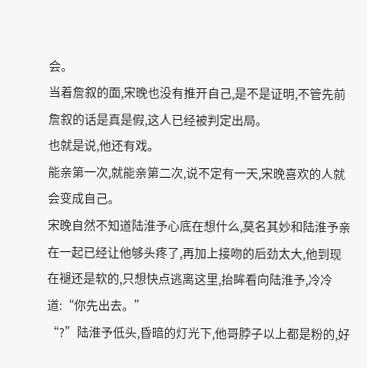会。
当着詹叙的面,宋晚也没有推开自己,是不是证明,不管先前詹叙的话是真是假,这人已经被判定出局。
也就是说,他还有戏。
能亲第一次,就能亲第二次,说不定有一天,宋晚喜欢的人就会变成自己。
宋晚自然不知道陆淮予心底在想什么,莫名其妙和陆淮予亲在一起已经让他够头疼了,再加上接吻的后劲太大,他到现在褪还是软的,只想快点逃离这里,抬眸看向陆淮予,冷冷道:“你先出去。”
“?”陆淮予低头,昏暗的灯光下,他哥脖子以上都是粉的,好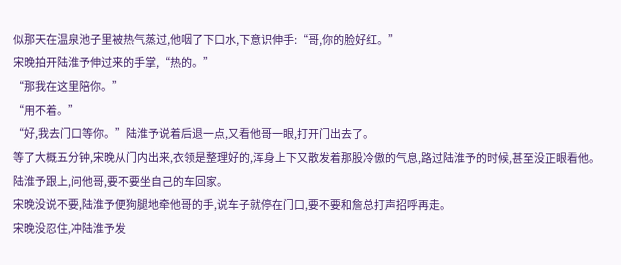似那天在温泉池子里被热气蒸过,他咽了下口水,下意识伸手:“哥,你的脸好红。”
宋晚拍开陆淮予伸过来的手掌,“热的。”
“那我在这里陪你。”
“用不着。”
“好,我去门口等你。”陆淮予说着后退一点,又看他哥一眼,打开门出去了。
等了大概五分钟,宋晚从门内出来,衣领是整理好的,浑身上下又散发着那股冷傲的气息,路过陆淮予的时候,甚至没正眼看他。
陆淮予跟上,问他哥,要不要坐自己的车回家。
宋晚没说不要,陆淮予便狗腿地牵他哥的手,说车子就停在门口,要不要和詹总打声招呼再走。
宋晚没忍住,冲陆淮予发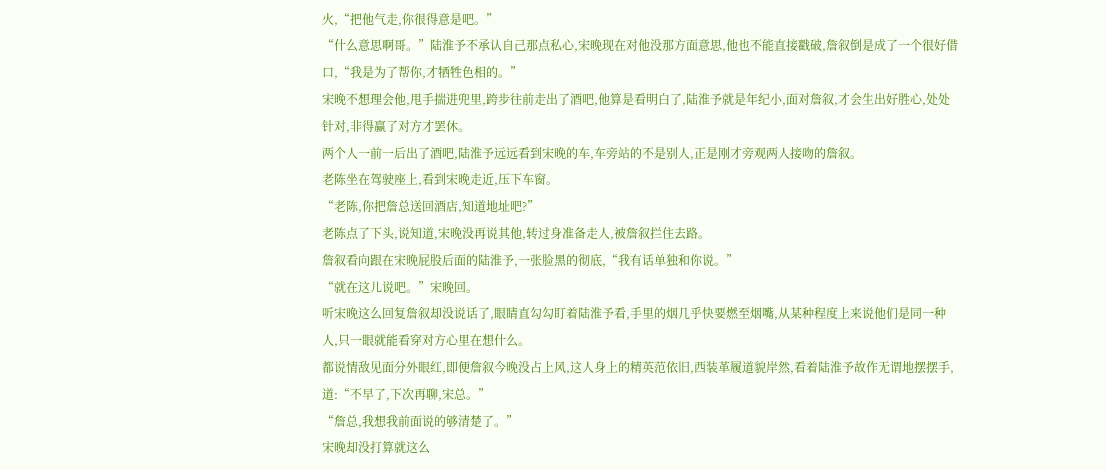火,“把他气走,你很得意是吧。”
“什么意思啊哥。”陆淮予不承认自己那点私心,宋晚现在对他没那方面意思,他也不能直接戳破,詹叙倒是成了一个很好借口,“我是为了帮你,才牺牲色相的。”
宋晚不想理会他,甩手揣进兜里,跨步往前走出了酒吧,他算是看明白了,陆淮予就是年纪小,面对詹叙,才会生出好胜心,处处针对,非得赢了对方才罢休。
两个人一前一后出了酒吧,陆淮予远远看到宋晚的车,车旁站的不是别人,正是刚才旁观两人接吻的詹叙。
老陈坐在驾驶座上,看到宋晚走近,压下车窗。
“老陈,你把詹总送回酒店,知道地址吧?”
老陈点了下头,说知道,宋晚没再说其他,转过身准备走人,被詹叙拦住去路。
詹叙看向跟在宋晚屁股后面的陆淮予,一张脸黑的彻底,“我有话单独和你说。”
“就在这儿说吧。”宋晚回。
听宋晚这么回复詹叙却没说话了,眼睛直勾勾盯着陆淮予看,手里的烟几乎快要燃至烟嘴,从某种程度上来说他们是同一种人,只一眼就能看穿对方心里在想什么。
都说情敌见面分外眼红,即便詹叙今晚没占上风,这人身上的精英范依旧,西装革履道貌岸然,看着陆淮予故作无谓地摆摆手,道:“不早了,下次再聊,宋总。”
“詹总,我想我前面说的够清楚了。”
宋晚却没打算就这么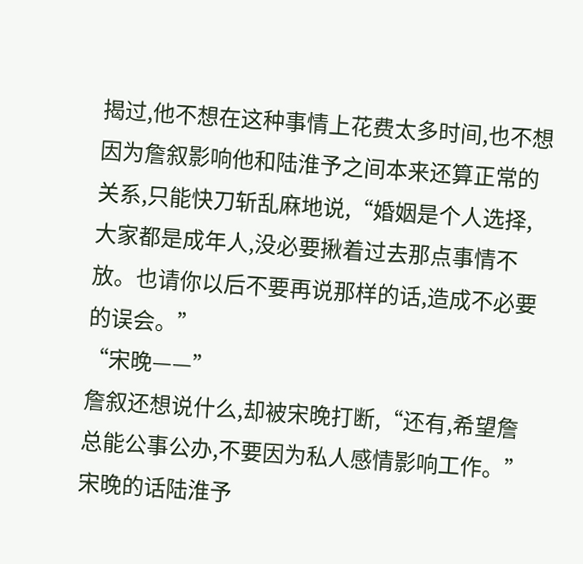揭过,他不想在这种事情上花费太多时间,也不想因为詹叙影响他和陆淮予之间本来还算正常的关系,只能快刀斩乱麻地说,“婚姻是个人选择,大家都是成年人,没必要揪着过去那点事情不放。也请你以后不要再说那样的话,造成不必要的误会。”
“宋晚——”
詹叙还想说什么,却被宋晚打断,“还有,希望詹总能公事公办,不要因为私人感情影响工作。”
宋晚的话陆淮予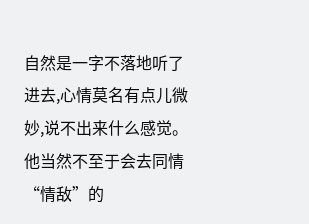自然是一字不落地听了进去,心情莫名有点儿微妙,说不出来什么感觉。他当然不至于会去同情“情敌”的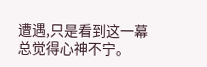遭遇,只是看到这一幕总觉得心神不宁。